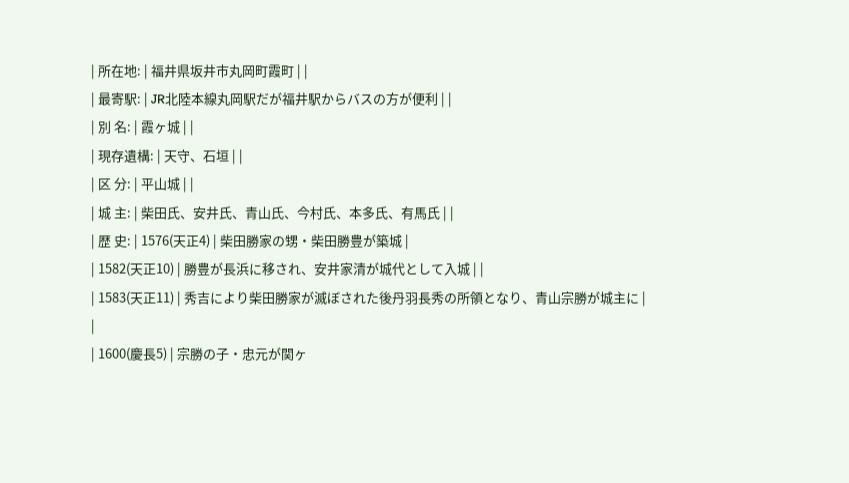| 所在地: | 福井県坂井市丸岡町霞町 | |
| 最寄駅: | JR北陸本線丸岡駅だが福井駅からバスの方が便利 | |
| 別 名: | 霞ヶ城 | |
| 現存遺構: | 天守、石垣 | |
| 区 分: | 平山城 | |
| 城 主: | 柴田氏、安井氏、青山氏、今村氏、本多氏、有馬氏 | |
| 歴 史: | 1576(天正4) | 柴田勝家の甥・柴田勝豊が築城 |
| 1582(天正10) | 勝豊が長浜に移され、安井家清が城代として入城 | |
| 1583(天正11) | 秀吉により柴田勝家が滅ぼされた後丹羽長秀の所領となり、青山宗勝が城主に | |
| 1600(慶長5) | 宗勝の子・忠元が関ヶ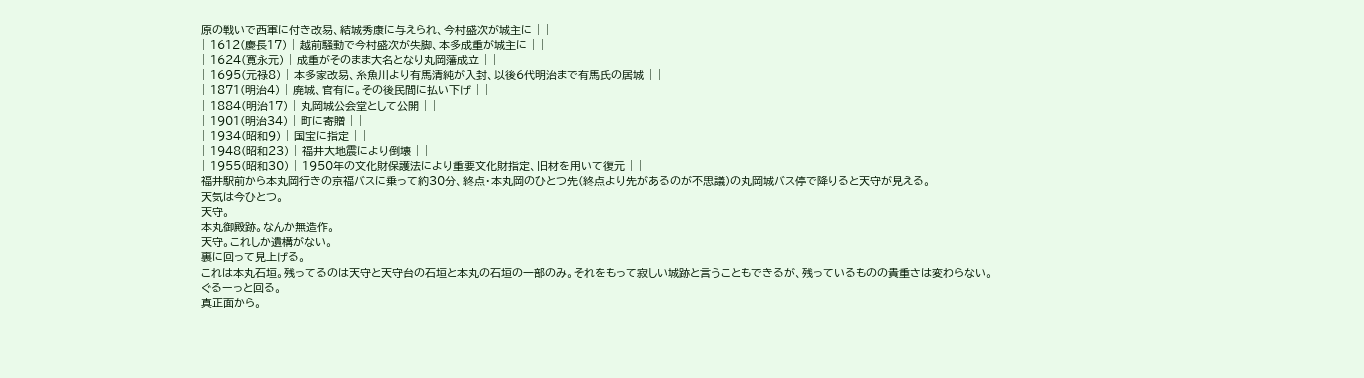原の戦いで西軍に付き改易、結城秀康に与えられ、今村盛次が城主に | |
| 1612(慶長17) | 越前騒動で今村盛次が失脚、本多成重が城主に | |
| 1624(寛永元) | 成重がそのまま大名となり丸岡藩成立 | |
| 1695(元禄8) | 本多家改易、糸魚川より有馬清純が入封、以後6代明治まで有馬氏の居城 | |
| 1871(明治4) | 廃城、官有に。その後民間に払い下げ | |
| 1884(明治17) | 丸岡城公会堂として公開 | |
| 1901(明治34) | 町に寄贈 | |
| 1934(昭和9) | 国宝に指定 | |
| 1948(昭和23) | 福井大地震により倒壊 | |
| 1955(昭和30) | 1950年の文化財保護法により重要文化財指定、旧材を用いて復元 | |
福井駅前から本丸岡行きの京福バスに乗って約30分、終点・本丸岡のひとつ先(終点より先があるのが不思議)の丸岡城バス停で降りると天守が見える。
天気は今ひとつ。
天守。
本丸御殿跡。なんか無造作。
天守。これしか遺構がない。
裏に回って見上げる。
これは本丸石垣。残ってるのは天守と天守台の石垣と本丸の石垣の一部のみ。それをもって寂しい城跡と言うこともできるが、残っているものの貴重さは変わらない。
ぐるーっと回る。
真正面から。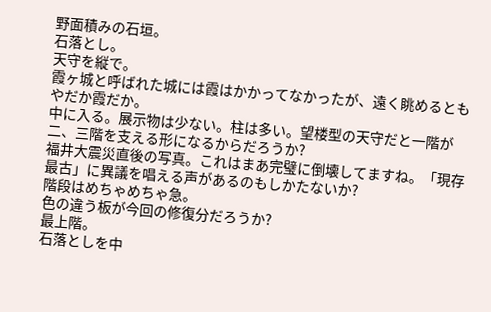野面積みの石垣。
石落とし。
天守を縦で。
霞ヶ城と呼ばれた城には霞はかかってなかったが、遠く眺めるともやだか霞だか。
中に入る。展示物は少ない。柱は多い。望楼型の天守だと一階が二、三階を支える形になるからだろうか?
福井大震災直後の写真。これはまあ完璧に倒壊してますね。「現存最古」に異議を唱える声があるのもしかたないか?
階段はめちゃめちゃ急。
色の違う板が今回の修復分だろうか?
最上階。
石落としを中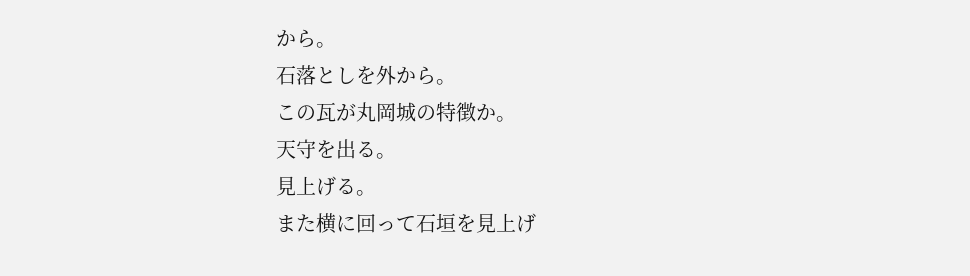から。
石落としを外から。
この瓦が丸岡城の特徴か。
天守を出る。
見上げる。
また横に回って石垣を見上げ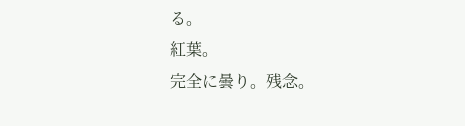る。
紅葉。
完全に曇り。残念。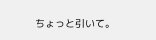ちょっと引いて。